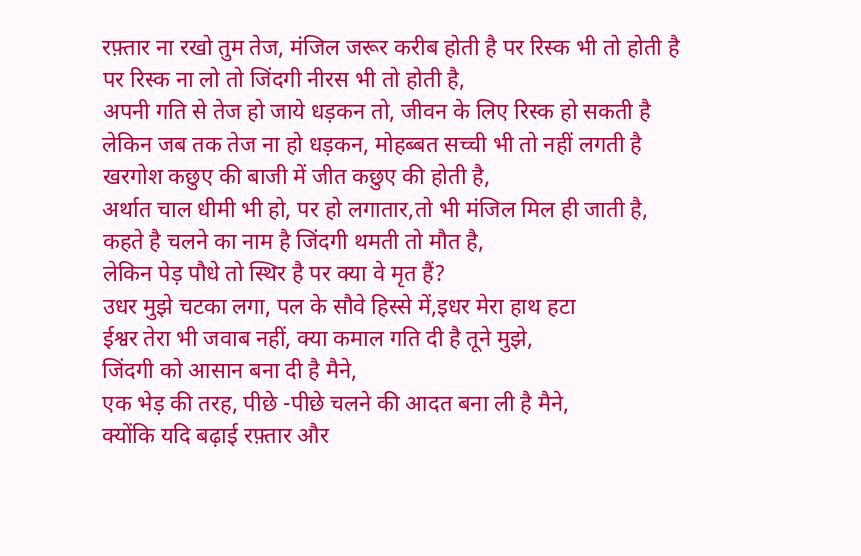रफ़्तार ना रखो तुम तेज, मंजिल जरूर करीब होती है पर रिस्क भी तो होती है
पर रिस्क ना लो तो जिंदगी नीरस भी तो होती है,
अपनी गति से तेज हो जाये धड़कन तो, जीवन के लिए रिस्क हो सकती है
लेकिन जब तक तेज ना हो धड़कन, मोहब्बत सच्ची भी तो नहीं लगती है
खरगोश कछुए की बाजी में जीत कछुए की होती है,
अर्थात चाल धीमी भी हो, पर हो लगातार,तो भी मंजिल मिल ही जाती है,
कहते है चलने का नाम है जिंदगी थमती तो मौत है,
लेकिन पेड़ पौधे तो स्थिर है पर क्या वे मृत हैं?
उधर मुझे चटका लगा, पल के सौवे हिस्से में,इधर मेरा हाथ हटा
ईश्वर तेरा भी जवाब नहीं, क्या कमाल गति दी है तूने मुझे,
जिंदगी को आसान बना दी है मैने,
एक भेड़ की तरह, पीछे -पीछे चलने की आदत बना ली है मैने,
क्योंकि यदि बढ़ाई रफ़्तार और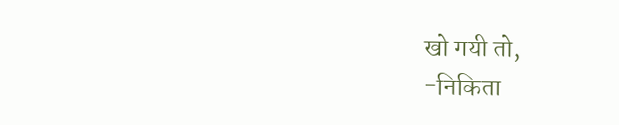खो गयी तो,
-निकिता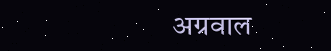अग्रवाल